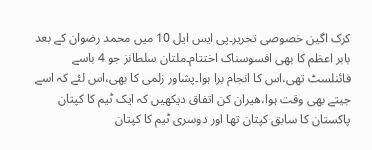کرک اگین خصوصی تحریر۔پی ایس ایل 10 میں محمد رضوان کے بعد بابر اعظم کا بھی افسوسناک اختتام۔ملتان سلطانز جو 4 باسے فائنلسٹ تھی،اس کا انجام برا ہوا۔پشاور زلمی کا بھی،اس لئے کہ اسے جیتے بھی وقت ہوا،ھیران کن اتفاق دیکھیں کہ ایک ٹیم کا کپتان پاکستان کا سابق کپتان تھا اور دوسری ٹیم کا کپتان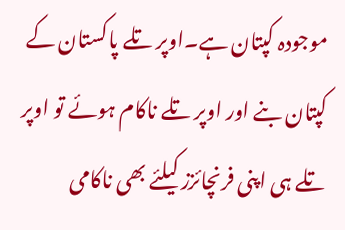موجودہ کپتان ہے۔اوپر تلے پاکستان کے کپتان بنے اور اوپر تلے ناکام ہوئے تو اوپر تلے ہی اپنی فرنچائزز کیلئے بھی ناکامی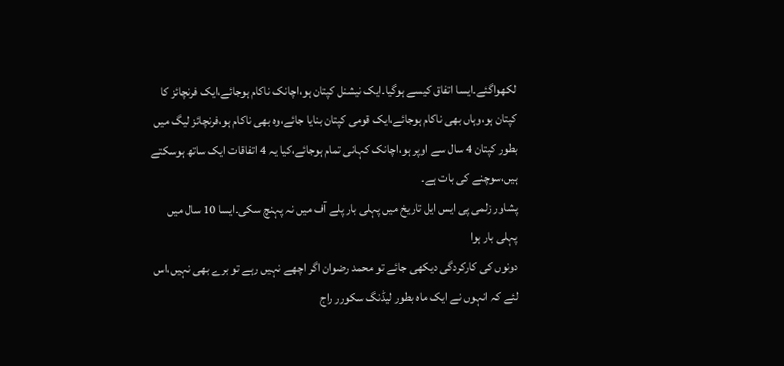لکھواگئے۔ایسا اتفاق کیسے ہوگیا۔ایک نیشنل کپتان ہو،اچانک ناکام ہوجائے،ایک فرنچائز کا کپتان ہو،وہاں بھی ناکام ہوجائے،ایک قومی کپتان بنایا جائے،وہ بھی ناکام ہو،فرنچائز لیگ میں بطور کپتان 4 سال سے اوپر ہو،اچانک کہانی تمام ہوجائے،کیا یہ 4 اتفاقات ایک ساتھ ہوسکتے ہیں،سوچنے کی بات ہے۔
پشاور زلمی پی ایس ایل تاریخ میں پہلی بار پلے آف میں نہ پہنچ سکی۔ایسا 10 سال میں پہلی بار ہوا
دونوں کی کارکردگی دیکھی جائے تو محمد رضوان اگر اچھے نہیں رہے تو برے بھی نہیں،اس لئے کہ انہوں نے ایک ماہ بطور لیڈنگ سکورر راج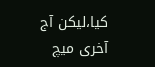کیا،لیکن آج آخری میچ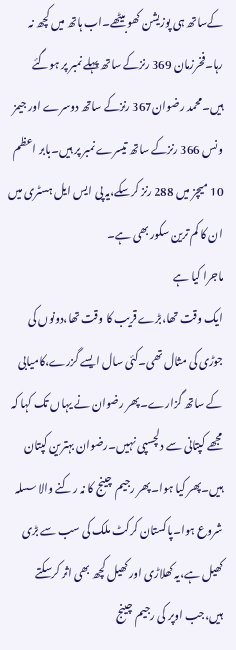کےساتھ ہی پوزیشن کھوبیٹھے۔اب ہاتھ میں کچھ نہ رہا۔فخرزمان 369 رنزکے ساتھ پہلے نمبر پر ہوگئے ہیں۔محمد رضوان367 رنزکے ساتھ دوسرے اور جیمز ونس 366 رنزکے ساتھ تیسرے نمبر پر ہیں۔بابر اعظم 10 میچز میں 288 رنز کرسکے،یہ پی ایس ایل ہسٹری میں ان کا کم ترین سکور بھی ہے۔
ماجرا کیا ہے
ایک وقت تھا،بڑے قریب کا وقت تھا،دونوں کی جوڑی کی مثال تھی۔کئی سال ایسے گزرے،کامیابی کے ساتھ گزارے۔پھر رضوان نے یہاں تک کہا کہ مجھے کپتانی سے دلچسپی نہیں۔رضوان بہترین کپتان ہیں۔پھر کیا ہوا۔پھر رجیم چینج کا نہ رکنے والا سسلہ شروع ہوا۔پاکستان کرکٹ ملک کی سب سے بڑی کھیل ہے،یہ کھلاڑی اور کھیل کچھ بھی اثر کرسکتے ہیں،جب اوپر کی رجیم چینج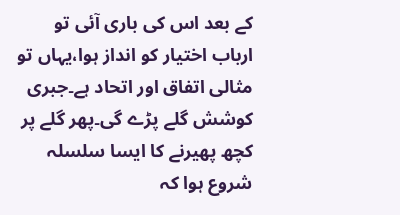کے بعد اس کی باری آئی تو ارباب اختیار کو انداز ہوا،یہاں تو مثالی اتفاق اور اتحاد ہے۔جبری کوشش گلے پڑے گی۔پھر گلے پر کچھ پھیرنے کا ایسا سلسلہ شروع ہوا کہ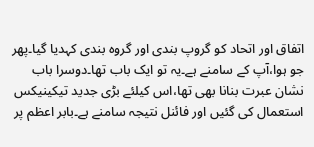اتفاق اور اتحاد کو گروپ بندی اور گروہ بندی کہدیا گیا۔پھر جو ہوا،آپ کے سامنے ہے۔یہ تو ایک باب تھا۔دوسرا باب نشان عبرت بنانا بھی تھا،اس کیلئے بڑی جدید تیکینیکس استعمال کی گئیں اور فائنل نتیجہ سامنے ہے۔بابر اعظم پر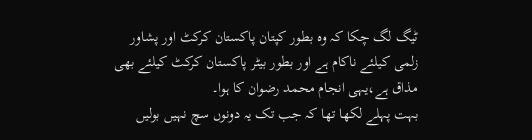ٹیگ لگ چکا کہ وہ بطور کپتان پاکستان کرکٹ اور پشاور زلمی کیلئے ناکام ہے اور بطور بیٹر پاکستان کرکٹ کیلئے بھی مذاق ہے،یہی انجام محمد رضوان کا ہوا۔
بہت پہلے لکھا تھا کہ جب تک یہ دونوں سچ نہیں بولیں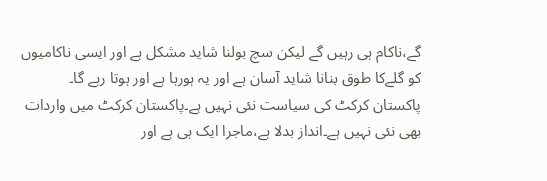گے،ناکام ہی رہیں گے لیکن سچ بولنا شاید مشکل ہے اور ایسی ناکامیوں کو گلےکا طوق بنانا شاید آسان ہے اور یہ ہورہا ہے اور ہوتا رہے گا۔
پاکستان کرکٹ کی سیاست نئی نہیں ہے۔پاکستان کرکٹ میں واردات بھی نئی نہیں ہے۔انداز بدلا ہے،ماجرا ایک ہی ہے اور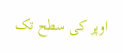اوپر کی سطح تک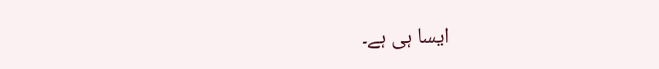ایسا ہی ہے۔